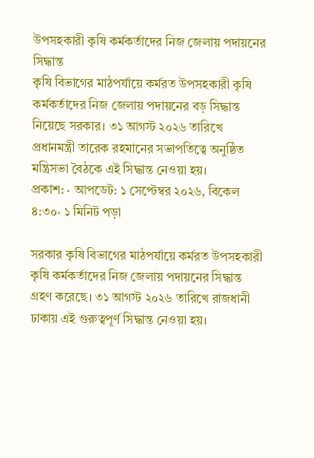উপসহকারী কৃষি কর্মকর্তাদের নিজ জেলায় পদায়নের সিদ্ধান্ত
কৃষি বিভাগের মাঠপর্যায়ে কর্মরত উপসহকারী কৃষি কর্মকর্তাদের নিজ জেলায় পদায়নের বড় সিদ্ধান্ত নিয়েছে সরকার। ৩১ আগস্ট ২০২৬ তারিখে প্রধানমন্ত্রী তারেক রহমানের সভাপতিত্বে অনুষ্ঠিত মন্ত্রিসভা বৈঠকে এই সিদ্ধান্ত নেওয়া হয়।
প্রকাশ: · আপডেট: ১ সেপ্টেম্বর ২০২৬, বিকেল ৪:৩০· ১ মিনিট পড়া

সরকার কৃষি বিভাগের মাঠপর্যায়ে কর্মরত উপসহকারী কৃষি কর্মকর্তাদের নিজ জেলায় পদায়নের সিদ্ধান্ত গ্রহণ করেছে। ৩১ আগস্ট ২০২৬ তারিখে রাজধানী ঢাকায় এই গুরুত্বপূর্ণ সিদ্ধান্ত নেওয়া হয়।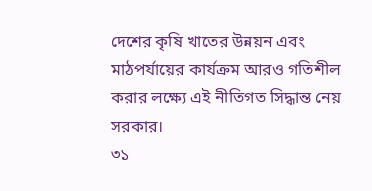দেশের কৃষি খাতের উন্নয়ন এবং মাঠপর্যায়ের কার্যক্রম আরও গতিশীল করার লক্ষ্যে এই নীতিগত সিদ্ধান্ত নেয় সরকার।
৩১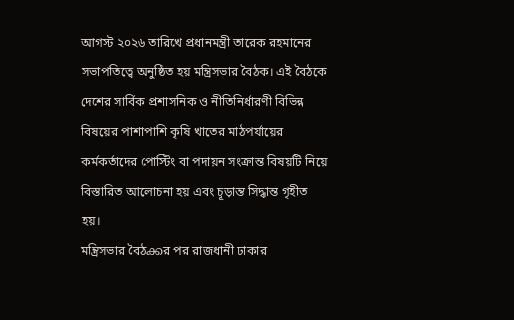আগস্ট ২০২৬ তারিখে প্রধানমন্ত্রী তারেক রহমানের সভাপতিত্বে অনুষ্ঠিত হয় মন্ত্রিসভার বৈঠক। এই বৈঠকে দেশের সার্বিক প্রশাসনিক ও নীতিনির্ধারণী বিভিন্ন বিষয়ের পাশাপাশি কৃষি খাতের মাঠপর্যায়ের কর্মকর্তাদের পোস্টিং বা পদায়ন সংক্রান্ত বিষয়টি নিয়ে বিস্তারিত আলোচনা হয় এবং চূড়ান্ত সিদ্ধান্ত গৃহীত হয়।
মন্ত্রিসভার বৈঠക്കর পর রাজধানী ঢাকার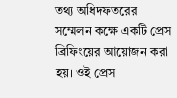তথ্য অধিদফতরের সম্মেলন কক্ষে একটি প্রেস ব্রিফিংয়ের আয়োজন করা হয়। ওই প্রেস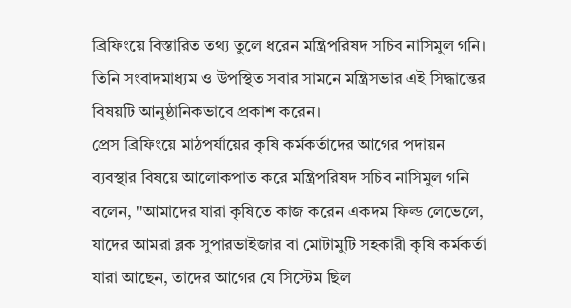ব্রিফিংয়ে বিস্তারিত তথ্য তুলে ধরেন মন্ত্রিপরিষদ সচিব নাসিমুল গনি। তিনি সংবাদমাধ্যম ও উপস্থিত সবার সামনে মন্ত্রিসভার এই সিদ্ধান্তের বিষয়টি আনুষ্ঠানিকভাবে প্রকাশ করেন।
প্রেস ব্রিফিংয়ে মাঠপর্যায়ের কৃষি কর্মকর্তাদের আগের পদায়ন ব্যবস্থার বিষয়ে আলোকপাত করে মন্ত্রিপরিষদ সচিব নাসিমুল গনি বলেন, "আমাদের যারা কৃষিতে কাজ করেন একদম ফিল্ড লেভেলে, যাদের আমরা ব্লক সুপারভাইজার বা মোটামুটি সহকারী কৃষি কর্মকর্তা যারা আছেন, তাদের আগের যে সিস্টেম ছিল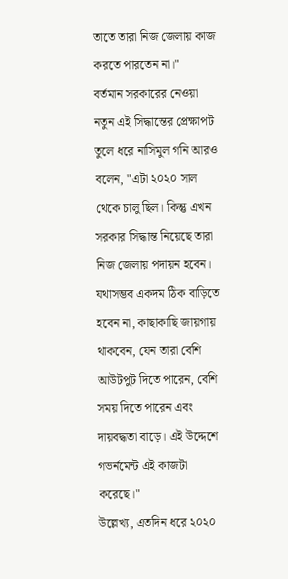তাতে তারা নিজ জেলায় কাজ করতে পারতেন না।"
বর্তমান সরকারের নেওয়া নতুন এই সিদ্ধান্তের প্রেক্ষাপট তুলে ধরে নাসিমুল গনি আরও বলেন, "এটা ২০২০ সাল থেকে চালু ছিল। কিন্তু এখন সরকার সিদ্ধান্ত নিয়েছে তারা নিজ জেলায় পদায়ন হবেন। যথাসম্ভব একদম ঠিক বাড়িতে হবেন না, কাছাকাছি জায়গায় থাকবেন, যেন তারা বেশি আউটপুট দিতে পারেন, বেশি সময় দিতে পারেন এবং দায়বদ্ধতা বাড়ে। এই উদ্দেশে গভর্নমেন্ট এই কাজটা করেছে।"
উল্লেখ্য, এতদিন ধরে ২০২০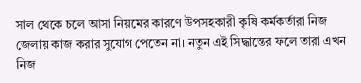সাল থেকে চলে আসা নিয়মের কারণে উপসহকারী কৃষি কর্মকর্তারা নিজ জেলায় কাজ করার সুযোগ পেতেন না। নতুন এই সিদ্ধান্তের ফলে তারা এখন নিজ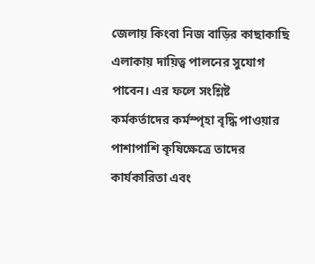জেলায় কিংবা নিজ বাড়ির কাছাকাছি এলাকায় দায়িত্ব পালনের সুযোগ পাবেন। এর ফলে সংশ্লিষ্ট কর্মকর্তাদের কর্মস্পৃহা বৃদ্ধি পাওয়ার পাশাপাশি কৃষিক্ষেত্রে তাদের কার্যকারিতা এবং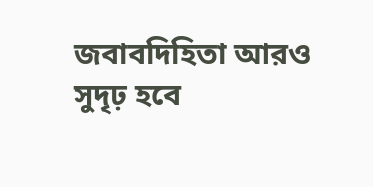জবাবদিহিতা আরও সুদৃঢ় হবে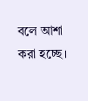বলে আশা করা হচ্ছে।